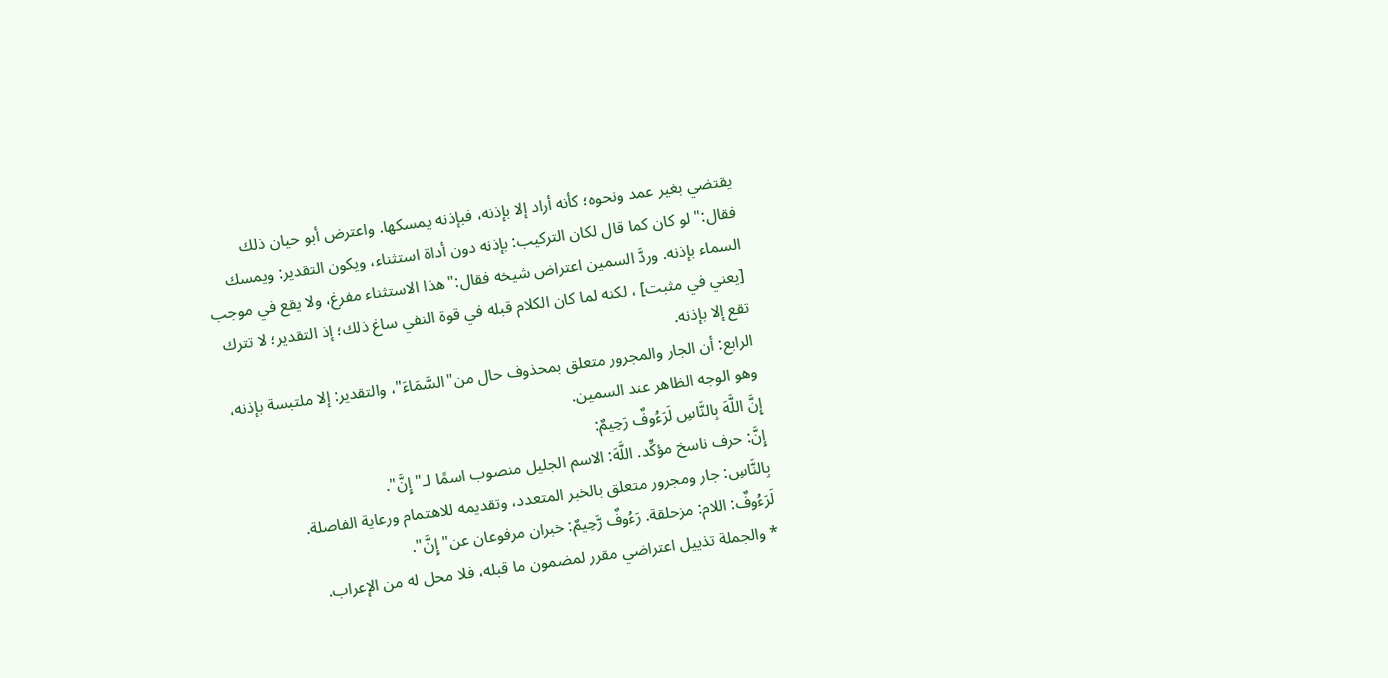يقتضي بغير عمد ونحوه؛ كأنه أراد إلا بإذنه، فبإذنه يمسكها. واعترض أبو حيان ذلك فقال:"لو كان كما قال لكان التركيب: بإذنه دون أداة استثناء، ويكون التقدير: ويمسك السماء بإذنه. وردَّ السمين اعتراض شيخه فقال:"هذا الاستثناء مفرغ، ولا يقع في موجب [يعني في مثبت] ، لكنه لما كان الكلام قبله في قوة النفي ساغ ذلك؛ إذ التقدير؛ لا تترك تقع إلا بإذنه.
الرابع: أن الجار والمجرور متعلق بمحذوف حال من"السَّمَاءَ"، والتقدير: إلا ملتبسة بإذنه، وهو الوجه الظاهر عند السمين.
إِنَّ اللَّهَ بِالنَّاسِ لَرَءُوفٌ رَحِيمٌ:
إِنَّ: حرف ناسخ مؤكِّد. اللَّهَ: الاسم الجليل منصوب اسمًا لـ"إِنَّ".
بِالنَّاسِ: جار ومجرور متعلق بالخبر المتعدد، وتقديمه للاهتمام ورعاية الفاصلة.
لَرَءُوفٌ: اللام: مزحلقة. رَءُوفٌ رَّحِيمٌ: خبران مرفوعان عن"إِنَّ".
* والجملة تذييل اعتراضي مقرر لمضمون ما قبله، فلا محل له من الإعراب.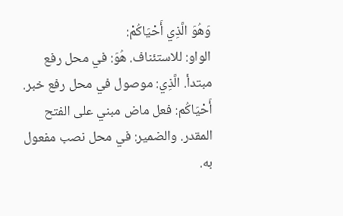وَهُوَ الَّذِي أَحْيَاكُمْ:
الواو: للاستئناف. هُوَ: في محل رفع مبتدأ. الَّذِي: موصول في محل رفع خبر. أَحْيَاكُم: فعل ماض مبني على الفتح المقدر. والضمير: في محل نصب مفعول به.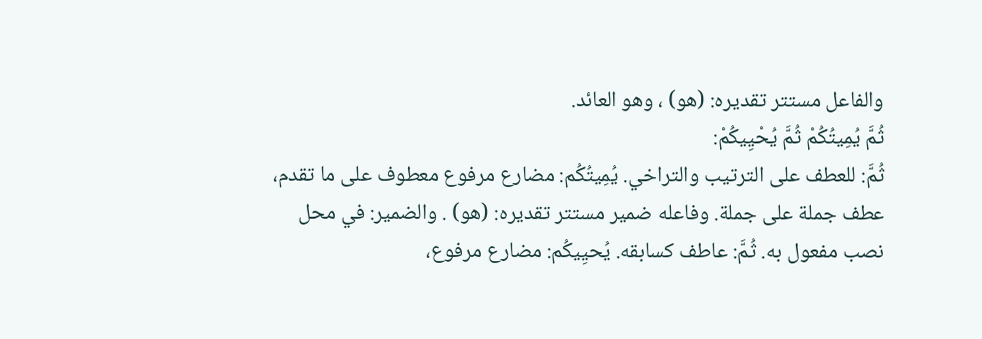والفاعل مستتر تقديره: (هو) ، وهو العائد.
ثُمَّ يُمِيتُكُمْ ثُمَّ يُحْيِيكُمْ:
ثُمَّ: للعطف على الترتيب والتراخي. يُمِيتُكُم: مضارع مرفوع معطوف على ما تقدم، عطف جملة على جملة. وفاعله ضمير مستتر تقديره: (هو) . والضمير: في محل نصب مفعول به. ثُمَّ: عاطف كسابقه. يُحيِيكُم: مضارع مرفوع،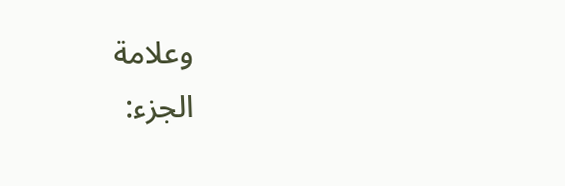وعلامة
الجزء: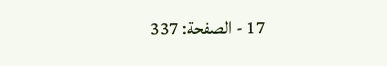17 - الصفحة: 337